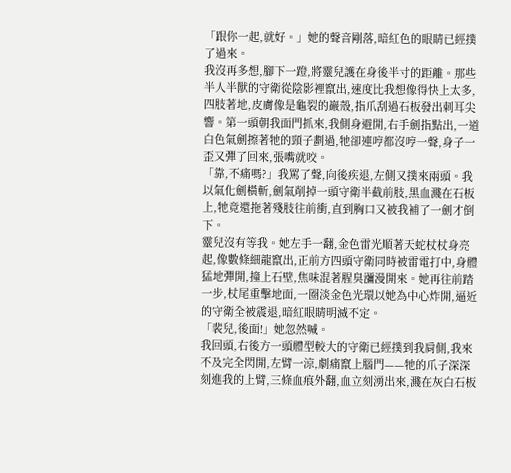「跟你一起,就好。」她的聲音剛落,暗紅色的眼睛已經撲了過來。
我沒再多想,腳下一蹬,將靈兒護在身後半寸的距離。那些半人半獸的守衛從陰影裡竄出,速度比我想像得快上太多,四肢著地,皮膚像是龜裂的巖殼,指爪刮過石板發出刺耳尖響。第一頭朝我面門抓來,我側身避開,右手劍指點出,一道白色氣劍擦著牠的頸子劃過,牠卻連哼都沒哼一聲,身子一歪又彈了回來,張嘴就咬。
「靠,不痛嗎?」我罵了聲,向後疾退,左側又撲來兩頭。我以氣化劍橫斬,劍氣削掉一頭守衛半截前肢,黑血濺在石板上,牠竟還拖著殘肢往前衝,直到胸口又被我補了一劍才倒下。
靈兒沒有等我。她左手一翻,金色雷光順著天蛇杖杖身亮起,像數條細龍竄出,正前方四頭守衛同時被雷電打中,身體猛地彈開,撞上石壁,焦味混著腥臭瀰漫開來。她再往前踏一步,杖尾重擊地面,一圈淡金色光環以她為中心炸開,逼近的守衛全被震退,暗紅眼睛明滅不定。
「裴兒,後面!」她忽然喊。
我回頭,右後方一頭體型較大的守衛已經撲到我肩側,我來不及完全閃開,左臂一涼,劇痛竄上腦門——牠的爪子深深刻進我的上臂,三條血痕外翻,血立刻湧出來,濺在灰白石板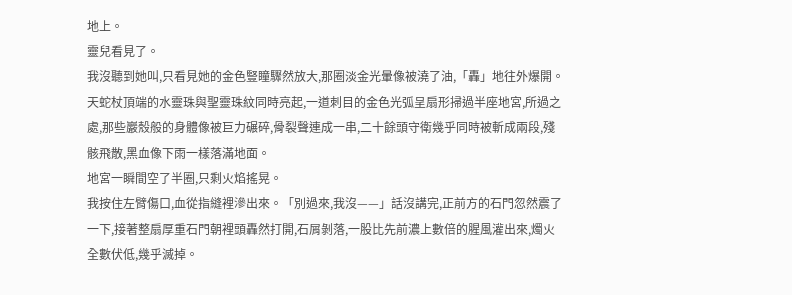地上。
靈兒看見了。
我沒聽到她叫,只看見她的金色豎瞳驟然放大,那圈淡金光暈像被澆了油,「轟」地往外爆開。天蛇杖頂端的水靈珠與聖靈珠紋同時亮起,一道刺目的金色光弧呈扇形掃過半座地宮,所過之處,那些巖殼般的身體像被巨力碾碎,骨裂聲連成一串,二十餘頭守衛幾乎同時被斬成兩段,殘骸飛散,黑血像下雨一樣落滿地面。
地宮一瞬間空了半圈,只剩火焰搖晃。
我按住左臂傷口,血從指縫裡滲出來。「別過來,我沒——」話沒講完,正前方的石門忽然震了一下,接著整扇厚重石門朝裡頭轟然打開,石屑剝落,一股比先前濃上數倍的腥風灌出來,燭火全數伏低,幾乎滅掉。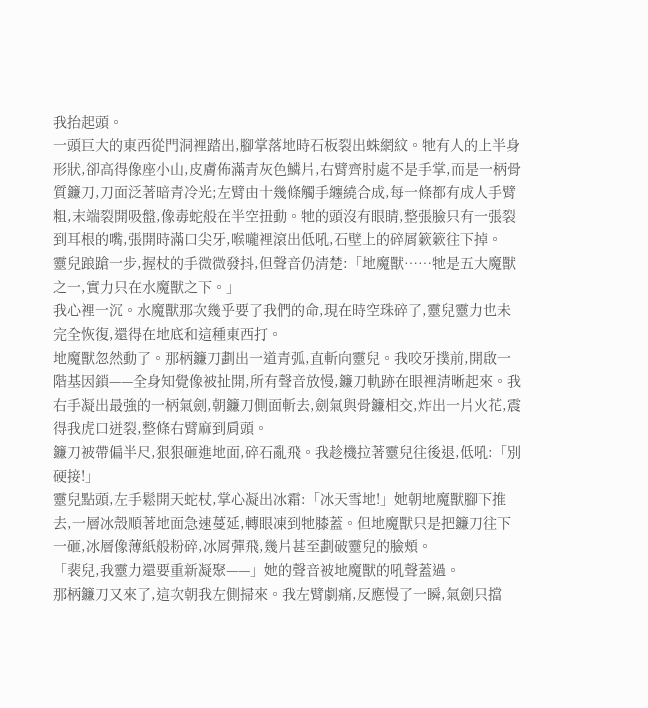我抬起頭。
一頭巨大的東西從門洞裡踏出,腳掌落地時石板裂出蛛網紋。牠有人的上半身形狀,卻高得像座小山,皮膚佈滿青灰色鱗片,右臂齊肘處不是手掌,而是一柄骨質鐮刀,刀面泛著暗青冷光;左臂由十幾條觸手纏繞合成,每一條都有成人手臂粗,末端裂開吸盤,像毒蛇般在半空扭動。牠的頭沒有眼睛,整張臉只有一張裂到耳根的嘴,張開時滿口尖牙,喉嚨裡滾出低吼,石壁上的碎屑簌簌往下掉。
靈兒踉蹌一步,握杖的手微微發抖,但聲音仍清楚:「地魔獸……牠是五大魔獸之一,實力只在水魔獸之下。」
我心裡一沉。水魔獸那次幾乎要了我們的命,現在時空珠碎了,靈兒靈力也未完全恢復,還得在地底和這種東西打。
地魔獸忽然動了。那柄鐮刀劃出一道青弧,直斬向靈兒。我咬牙撲前,開啟一階基因鎖——全身知覺像被扯開,所有聲音放慢,鐮刀軌跡在眼裡清晰起來。我右手凝出最強的一柄氣劍,朝鐮刀側面斬去,劍氣與骨鐮相交,炸出一片火花,震得我虎口迸裂,整條右臂麻到肩頭。
鐮刀被帶偏半尺,狠狠砸進地面,碎石亂飛。我趁機拉著靈兒往後退,低吼:「別硬接!」
靈兒點頭,左手鬆開天蛇杖,掌心凝出冰霜:「冰天雪地!」她朝地魔獸腳下推去,一層冰殼順著地面急速蔓延,轉眼凍到牠膝蓋。但地魔獸只是把鐮刀往下一砸,冰層像薄紙般粉碎,冰屑彈飛,幾片甚至劃破靈兒的臉頰。
「裴兒,我靈力還要重新凝聚——」她的聲音被地魔獸的吼聲蓋過。
那柄鐮刀又來了,這次朝我左側掃來。我左臂劇痛,反應慢了一瞬,氣劍只擋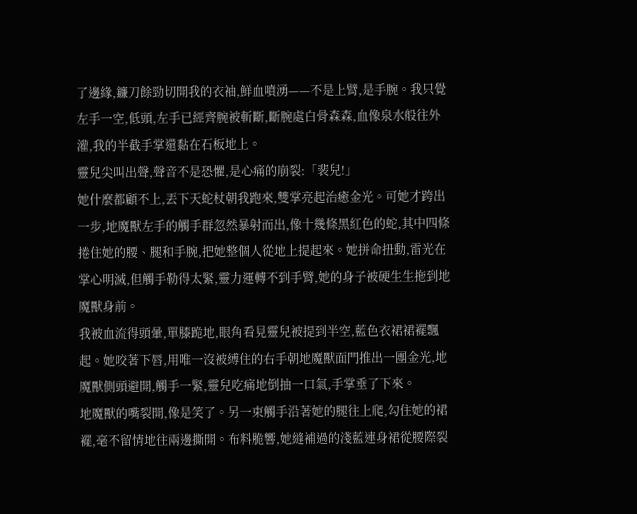了邊緣,鐮刀餘勁切開我的衣袖,鮮血噴湧——不是上臂,是手腕。我只覺左手一空,低頭,左手已經齊腕被斬斷,斷腕處白骨森森,血像泉水般往外灌,我的半截手掌還黏在石板地上。
靈兒尖叫出聲,聲音不是恐懼,是心痛的崩裂:「裴兒!」
她什麼都顧不上,丟下天蛇杖朝我跑來,雙掌亮起治癒金光。可她才跨出一步,地魔獸左手的觸手群忽然暴射而出,像十幾條黑紅色的蛇,其中四條捲住她的腰、腿和手腕,把她整個人從地上提起來。她拼命扭動,雷光在掌心明滅,但觸手勒得太緊,靈力運轉不到手臂,她的身子被硬生生拖到地魔獸身前。
我被血流得頭暈,單膝跪地,眼角看見靈兒被提到半空,藍色衣裙裙襬飄起。她咬著下唇,用唯一沒被縛住的右手朝地魔獸面門推出一團金光,地魔獸側頭避開,觸手一緊,靈兒吃痛地倒抽一口氣,手掌垂了下來。
地魔獸的嘴裂開,像是笑了。另一束觸手沿著她的腿往上爬,勾住她的裙襬,毫不留情地往兩邊撕開。布料脆響,她縫補過的淺藍連身裙從腰際裂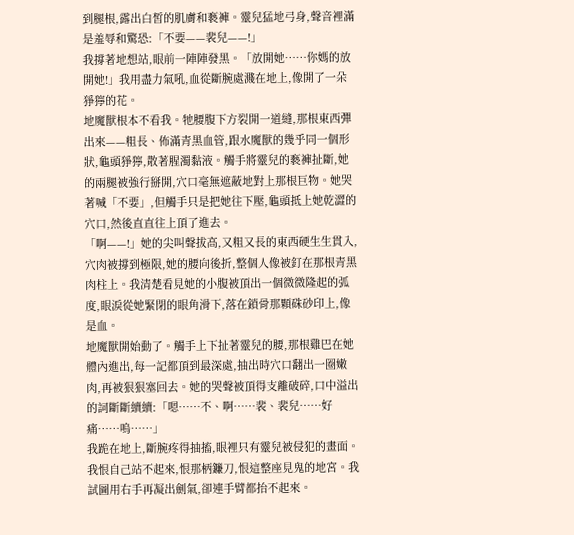到腿根,露出白皙的肌膚和褻褲。靈兒猛地弓身,聲音裡滿是羞辱和驚恐:「不要——裴兒——!」
我撐著地想站,眼前一陣陣發黑。「放開她……你媽的放開她!」我用盡力氣吼,血從斷腕處濺在地上,像開了一朵猙獰的花。
地魔獸根本不看我。牠腰腹下方裂開一道縫,那根東西彈出來——粗長、佈滿青黑血管,跟水魔獸的幾乎同一個形狀,龜頭猙獰,散著腥濁黏液。觸手將靈兒的褻褲扯斷,她的兩腿被強行掰開,穴口毫無遮蔽地對上那根巨物。她哭著喊「不要」,但觸手只是把她往下壓,龜頭抵上她乾澀的穴口,然後直直往上頂了進去。
「啊——!」她的尖叫聲拔高,又粗又長的東西硬生生貫入,穴肉被撐到極限,她的腰向後折,整個人像被釘在那根青黑肉柱上。我清楚看見她的小腹被頂出一個微微隆起的弧度,眼淚從她緊閉的眼角滑下,落在鎖骨那顆硃砂印上,像是血。
地魔獸開始動了。觸手上下扯著靈兒的腰,那根雞巴在她體內進出,每一記都頂到最深處,抽出時穴口翻出一圈嫩肉,再被狠狠塞回去。她的哭聲被頂得支離破碎,口中溢出的詞斷斷續續:「嗯……不、啊……裴、裴兒……好痛……嗚……」
我跪在地上,斷腕疼得抽搐,眼裡只有靈兒被侵犯的畫面。我恨自己站不起來,恨那柄鐮刀,恨這整座見鬼的地宮。我試圖用右手再凝出劍氣,卻連手臂都抬不起來。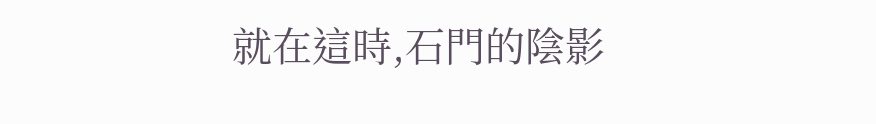就在這時,石門的陰影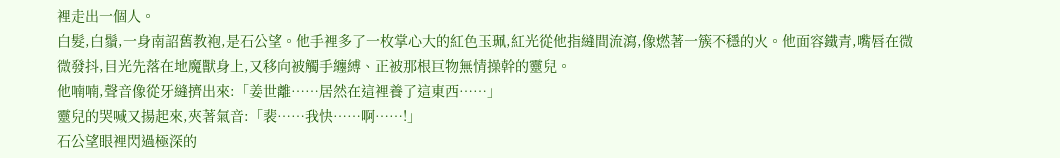裡走出一個人。
白髮,白鬚,一身南詔舊教袍,是石公望。他手裡多了一枚掌心大的紅色玉珮,紅光從他指縫間流瀉,像燃著一簇不穩的火。他面容鐵青,嘴唇在微微發抖,目光先落在地魔獸身上,又移向被觸手纏縛、正被那根巨物無情操幹的靈兒。
他喃喃,聲音像從牙縫擠出來:「姜世離……居然在這裡養了這東西……」
靈兒的哭喊又揚起來,夾著氣音:「裴……我快……啊……!」
石公望眼裡閃過極深的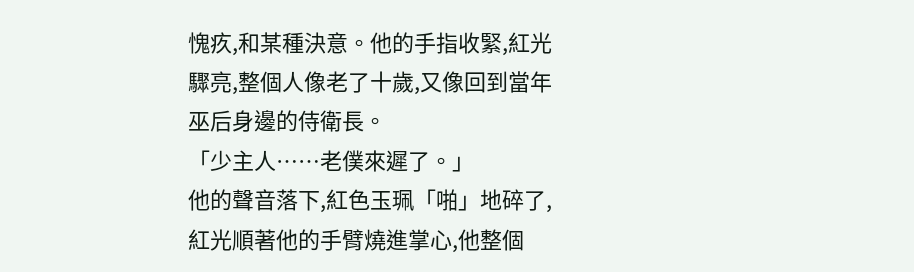愧疚,和某種決意。他的手指收緊,紅光驟亮,整個人像老了十歲,又像回到當年巫后身邊的侍衛長。
「少主人……老僕來遲了。」
他的聲音落下,紅色玉珮「啪」地碎了,紅光順著他的手臂燒進掌心,他整個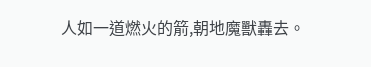人如一道燃火的箭,朝地魔獸轟去。